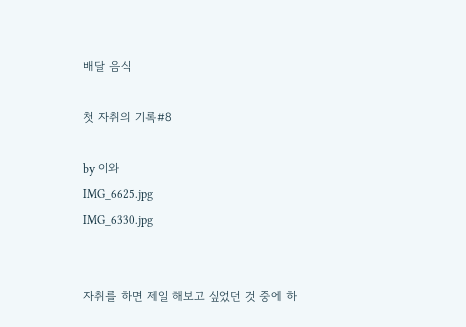배달 음식

첫 자취의 기록#8

by 이와
IMG_6625.jpg
IMG_6330.jpg


자취를 하면 제일 해보고 싶었던 것 중에 하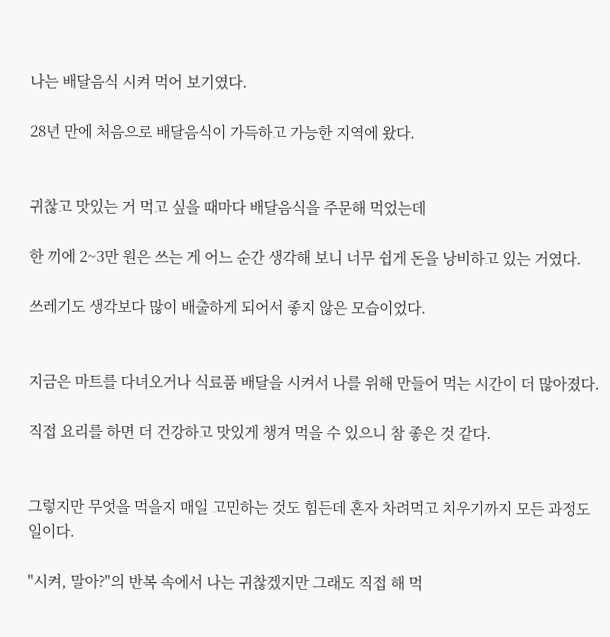나는 배달음식 시켜 먹어 보기였다.

28년 만에 처음으로 배달음식이 가득하고 가능한 지역에 왔다.


귀찮고 맛있는 거 먹고 싶을 때마다 배달음식을 주문해 먹었는데

한 끼에 2~3만 원은 쓰는 게 어느 순간 생각해 보니 너무 쉽게 돈을 낭비하고 있는 거였다.

쓰레기도 생각보다 많이 배출하게 되어서 좋지 않은 모습이었다.


지금은 마트를 다녀오거나 식료품 배달을 시켜서 나를 위해 만들어 먹는 시간이 더 많아졌다.

직접 요리를 하면 더 건강하고 맛있게 챙겨 먹을 수 있으니 참 좋은 것 같다.


그렇지만 무엇을 먹을지 매일 고민하는 것도 힘든데 혼자 차려먹고 치우기까지 모든 과정도 일이다.

"시켜, 말아?"의 반복 속에서 나는 귀찮겠지만 그래도 직접 해 먹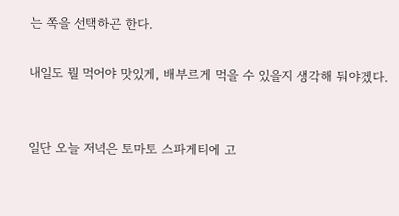는 쪽을 선택하곤 한다.

내일도 뭘 먹어야 맛있게, 배부르게 먹을 수 있을지 생각해 둬야겠다.


일단 오늘 저녁은 토마토 스파게티에 고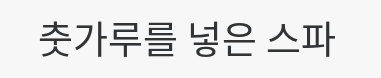춧가루를 넣은 스파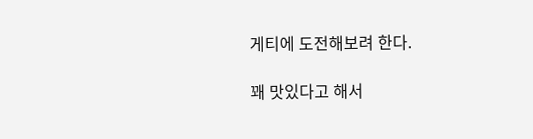게티에 도전해보려 한다.

꽤 맛있다고 해서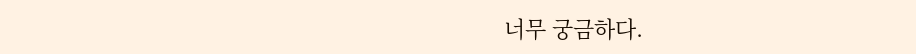너무 궁금하다.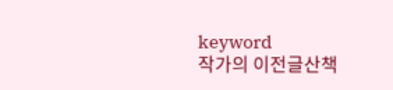keyword
작가의 이전글산책